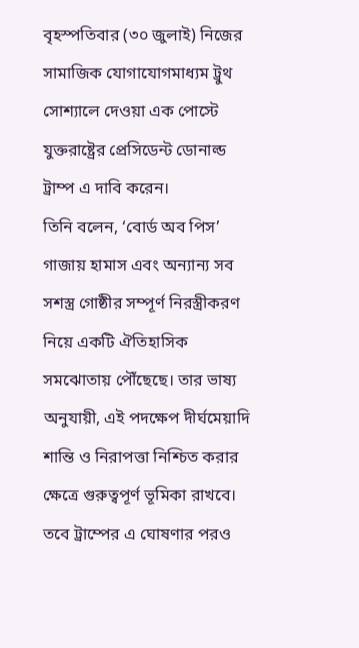বৃহস্পতিবার (৩০ জুলাই) নিজের সামাজিক যোগাযোগমাধ্যম ট্রুথ সোশ্যালে দেওয়া এক পোস্টে যুক্তরাষ্ট্রের প্রেসিডেন্ট ডোনাল্ড ট্রাম্প এ দাবি করেন।
তিনি বলেন, ‘বোর্ড অব পিস’ গাজায় হামাস এবং অন্যান্য সব সশস্ত্র গোষ্ঠীর সম্পূর্ণ নিরস্ত্রীকরণ নিয়ে একটি ঐতিহাসিক সমঝোতায় পৌঁছেছে। তার ভাষ্য অনুযায়ী, এই পদক্ষেপ দীর্ঘমেয়াদি শান্তি ও নিরাপত্তা নিশ্চিত করার ক্ষেত্রে গুরুত্বপূর্ণ ভূমিকা রাখবে।
তবে ট্রাম্পের এ ঘোষণার পরও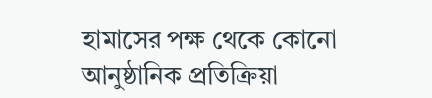হামাসের পক্ষ থেকে কোনো আনুষ্ঠানিক প্রতিক্রিয়া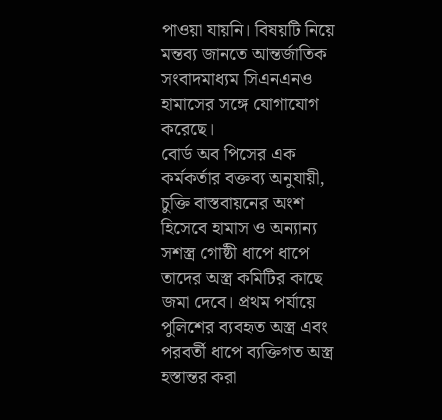পাওয়া যায়নি। বিষয়টি নিয়ে মন্তব্য জানতে আন্তর্জাতিক সংবাদমাধ্যম সিএনএনও হামাসের সঙ্গে যোগাযোগ করেছে।
বোর্ড অব পিসের এক কর্মকর্তার বক্তব্য অনুযায়ী, চুক্তি বাস্তবায়নের অংশ হিসেবে হামাস ও অন্যান্য সশস্ত্র গোষ্ঠী ধাপে ধাপে তাদের অস্ত্র কমিটির কাছে জমা দেবে। প্রথম পর্যায়ে পুলিশের ব্যবহৃত অস্ত্র এবং পরবর্তী ধাপে ব্যক্তিগত অস্ত্র হস্তান্তর করা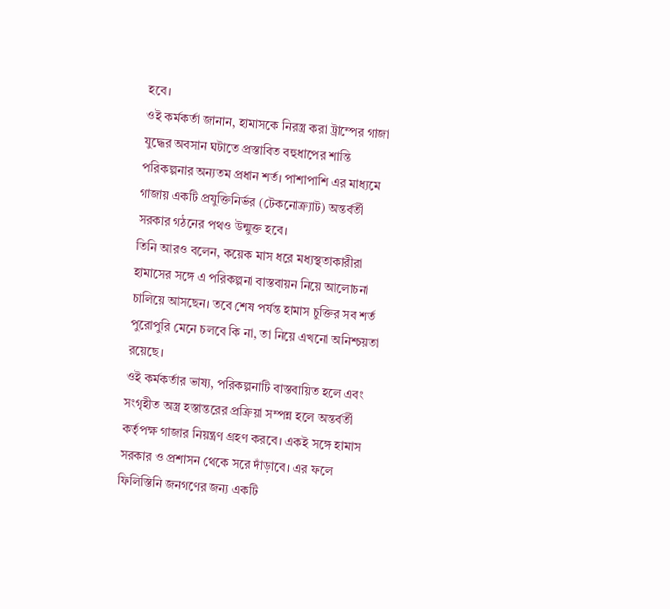হবে।
ওই কর্মকর্তা জানান, হামাসকে নিরস্ত্র করা ট্রাম্পের গাজা যুদ্ধের অবসান ঘটাতে প্রস্তাবিত বহুধাপের শান্তি পরিকল্পনার অন্যতম প্রধান শর্ত। পাশাপাশি এর মাধ্যমে গাজায় একটি প্রযুক্তিনির্ভর (টেকনোক্র্যাট) অন্তর্বর্তী সরকার গঠনের পথও উন্মুক্ত হবে।
তিনি আরও বলেন, কয়েক মাস ধরে মধ্যস্থতাকারীরা হামাসের সঙ্গে এ পরিকল্পনা বাস্তবায়ন নিয়ে আলোচনা চালিয়ে আসছেন। তবে শেষ পর্যন্ত হামাস চুক্তির সব শর্ত পুরোপুরি মেনে চলবে কি না, তা নিয়ে এখনো অনিশ্চয়তা রয়েছে।
ওই কর্মকর্তার ভাষ্য, পরিকল্পনাটি বাস্তবায়িত হলে এবং সংগৃহীত অস্ত্র হস্তান্তরের প্রক্রিয়া সম্পন্ন হলে অন্তর্বর্তী কর্তৃপক্ষ গাজার নিয়ন্ত্রণ গ্রহণ করবে। একই সঙ্গে হামাস সরকার ও প্রশাসন থেকে সরে দাঁড়াবে। এর ফলে ফিলিস্তিনি জনগণের জন্য একটি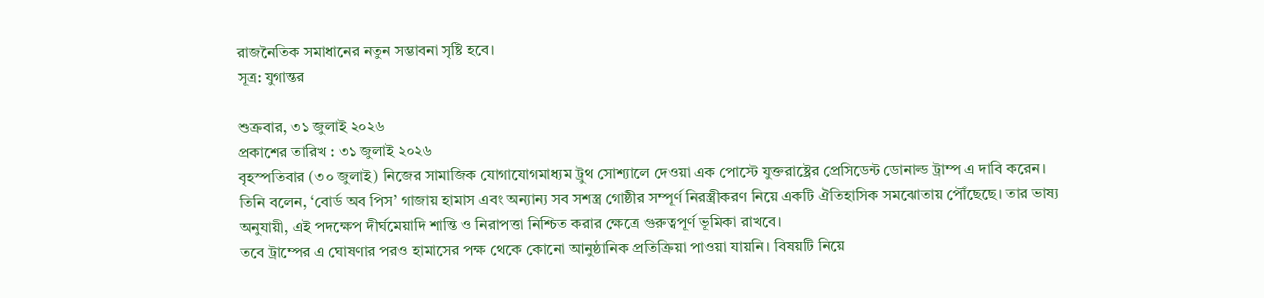রাজনৈতিক সমাধানের নতুন সম্ভাবনা সৃষ্টি হবে।
সূত্র: যুগান্তর

শুক্রবার, ৩১ জুলাই ২০২৬
প্রকাশের তারিখ : ৩১ জুলাই ২০২৬
বৃহস্পতিবার (৩০ জুলাই) নিজের সামাজিক যোগাযোগমাধ্যম ট্রুথ সোশ্যালে দেওয়া এক পোস্টে যুক্তরাষ্ট্রের প্রেসিডেন্ট ডোনাল্ড ট্রাম্প এ দাবি করেন।
তিনি বলেন, ‘বোর্ড অব পিস’ গাজায় হামাস এবং অন্যান্য সব সশস্ত্র গোষ্ঠীর সম্পূর্ণ নিরস্ত্রীকরণ নিয়ে একটি ঐতিহাসিক সমঝোতায় পৌঁছেছে। তার ভাষ্য অনুযায়ী, এই পদক্ষেপ দীর্ঘমেয়াদি শান্তি ও নিরাপত্তা নিশ্চিত করার ক্ষেত্রে গুরুত্বপূর্ণ ভূমিকা রাখবে।
তবে ট্রাম্পের এ ঘোষণার পরও হামাসের পক্ষ থেকে কোনো আনুষ্ঠানিক প্রতিক্রিয়া পাওয়া যায়নি। বিষয়টি নিয়ে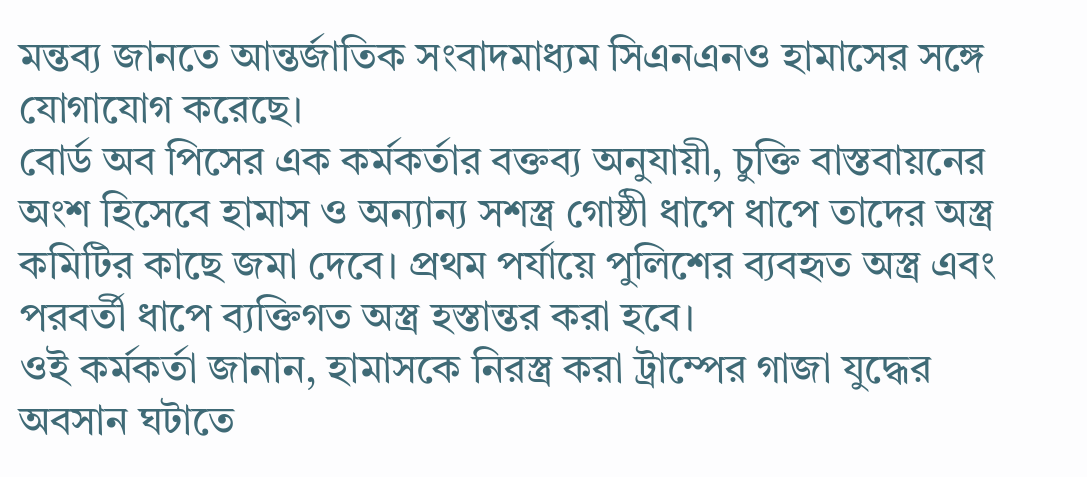মন্তব্য জানতে আন্তর্জাতিক সংবাদমাধ্যম সিএনএনও হামাসের সঙ্গে যোগাযোগ করেছে।
বোর্ড অব পিসের এক কর্মকর্তার বক্তব্য অনুযায়ী, চুক্তি বাস্তবায়নের অংশ হিসেবে হামাস ও অন্যান্য সশস্ত্র গোষ্ঠী ধাপে ধাপে তাদের অস্ত্র কমিটির কাছে জমা দেবে। প্রথম পর্যায়ে পুলিশের ব্যবহৃত অস্ত্র এবং পরবর্তী ধাপে ব্যক্তিগত অস্ত্র হস্তান্তর করা হবে।
ওই কর্মকর্তা জানান, হামাসকে নিরস্ত্র করা ট্রাম্পের গাজা যুদ্ধের অবসান ঘটাতে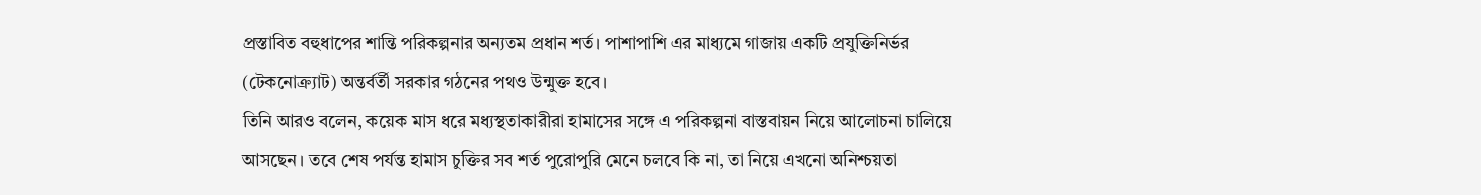প্রস্তাবিত বহুধাপের শান্তি পরিকল্পনার অন্যতম প্রধান শর্ত। পাশাপাশি এর মাধ্যমে গাজায় একটি প্রযুক্তিনির্ভর (টেকনোক্র্যাট) অন্তর্বর্তী সরকার গঠনের পথও উন্মুক্ত হবে।
তিনি আরও বলেন, কয়েক মাস ধরে মধ্যস্থতাকারীরা হামাসের সঙ্গে এ পরিকল্পনা বাস্তবায়ন নিয়ে আলোচনা চালিয়ে আসছেন। তবে শেষ পর্যন্ত হামাস চুক্তির সব শর্ত পুরোপুরি মেনে চলবে কি না, তা নিয়ে এখনো অনিশ্চয়তা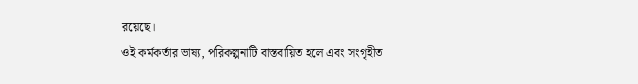রয়েছে।
ওই কর্মকর্তার ভাষ্য, পরিকল্পনাটি বাস্তবায়িত হলে এবং সংগৃহীত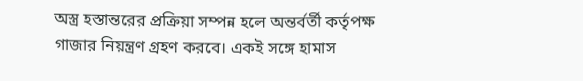অস্ত্র হস্তান্তরের প্রক্রিয়া সম্পন্ন হলে অন্তর্বর্তী কর্তৃপক্ষ গাজার নিয়ন্ত্রণ গ্রহণ করবে। একই সঙ্গে হামাস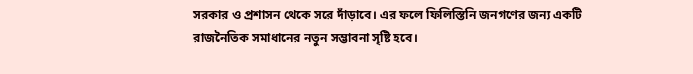সরকার ও প্রশাসন থেকে সরে দাঁড়াবে। এর ফলে ফিলিস্তিনি জনগণের জন্য একটি রাজনৈতিক সমাধানের নতুন সম্ভাবনা সৃষ্টি হবে।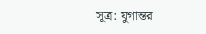সূত্র: যুগান্তর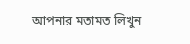আপনার মতামত লিখুন